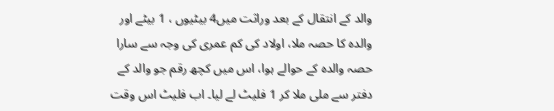والد کے انتقال کے بعد وراثت میں4 بیٹیوں ، 1 بیٹے اور والدہ کا حصہ ملا، اولاد کی کم عمری کی وجہ سے سارا حصہ والدہ کے حوالے ہوا، اس میں کچھ رقم جو والد کے دفتر سے ملی ملا کر 1 فلیٹ لے لیا۔ اب فلیٹ اس وقت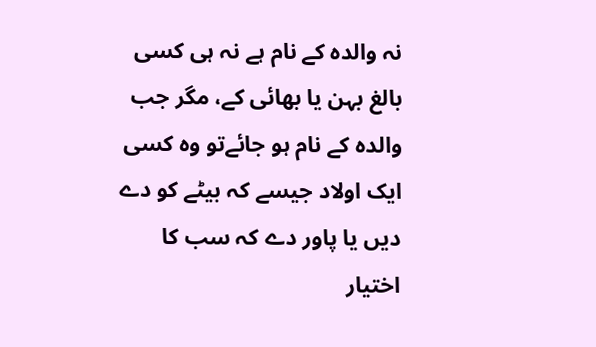نہ والدہ کے نام ہے نہ ہی کسی بالغ بہن یا بھائی کے، مگر جب والدہ کے نام ہو جائےتو وہ کسی ایک اولاد جیسے کہ بیٹے کو دے دیں یا پاور دے کہ سب کا اختیار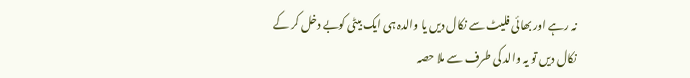نہ رہے اور بھائی فلیٹ سے نکال دیں یا والدہ ہی ایک بیٹی کوبے دخل کر کے نکال دیں تو یہ والد کی طرف سے ملا حصہ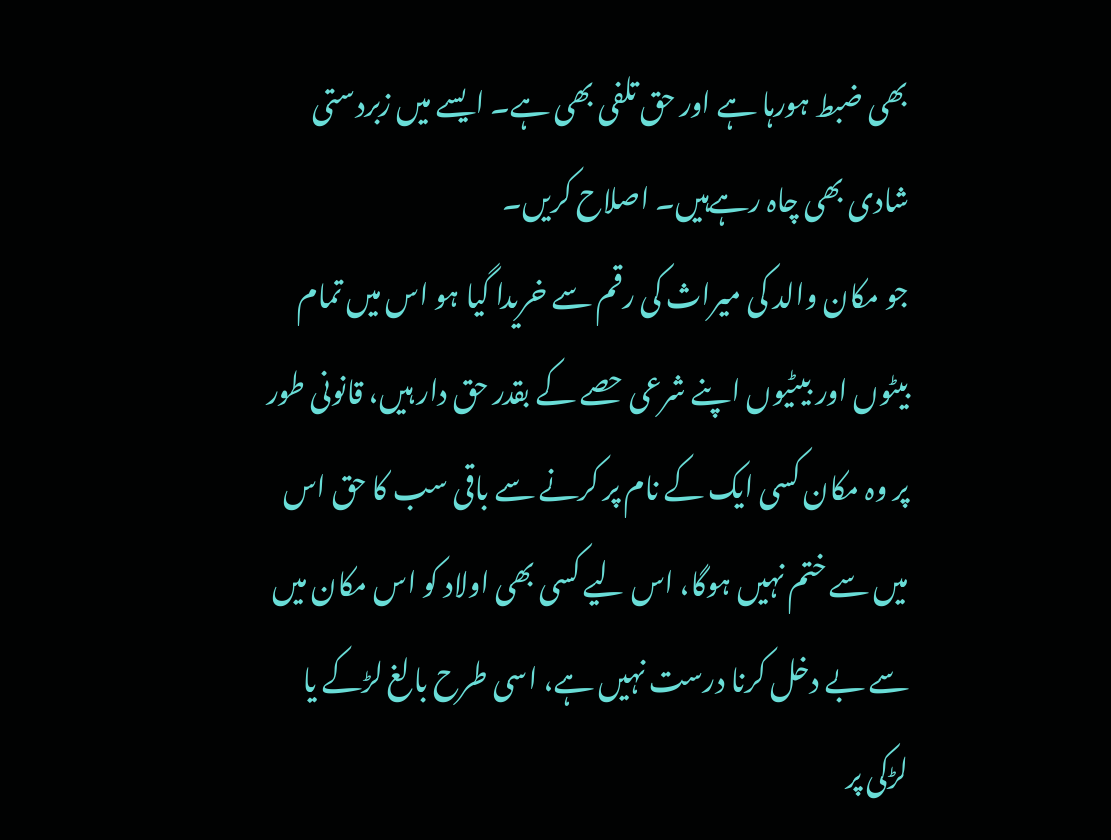بھی ضبط ہورہا ہے اور حق تلفی بھی ہے۔ ایسے میں زبردستی شادی بھی چاہ رہےہیں۔ اصلاح کریں۔
جو مکان والد کی میراث کی رقم سے خریدا گیا ہو اس میں تمام بیٹوں اور بیٹیوں اپنے شرعی حصے کے بقدر حق دار ہیں، قانونی طور پر وہ مکان کسی ایک کے نام پر کرنے سے باقی سب کا حق اس میں سے ختم نہیں ہوگا، اس لیے کسی بھی اولاد کو اس مکان میں سے بے دخل کرنا درست نہیں ہے، اسی طرح بالغ لڑکے یا لڑکی پر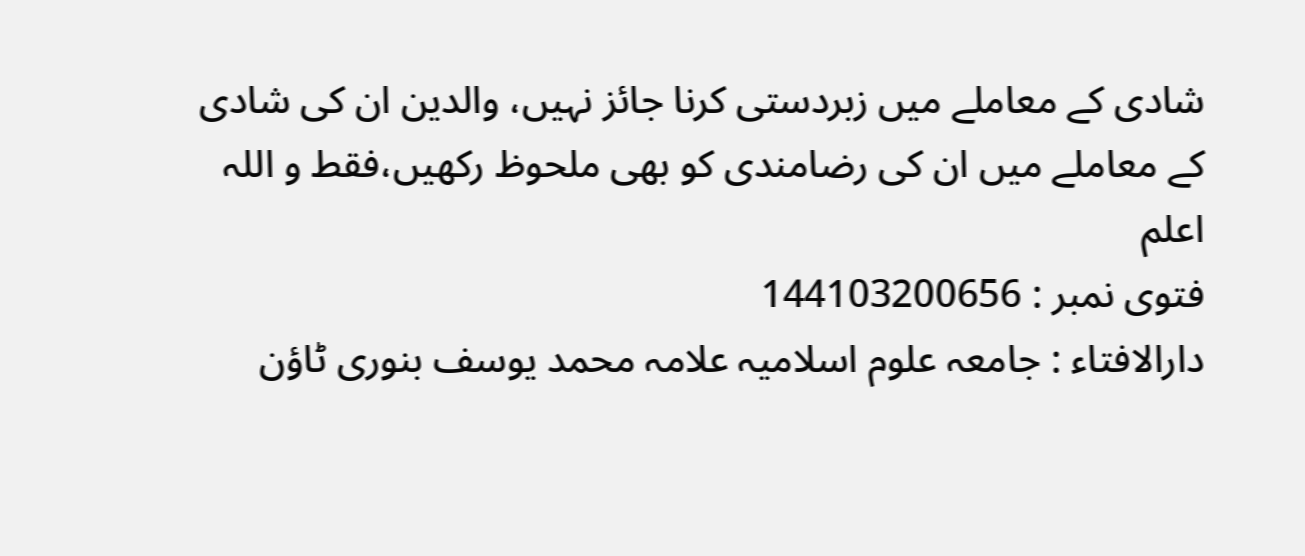شادی کے معاملے میں زبردستی کرنا جائز نہیں، والدین ان کی شادی کے معاملے میں ان کی رضامندی کو بھی ملحوظ رکھیں،فقط و اللہ اعلم
فتوی نمبر : 144103200656
دارالافتاء : جامعہ علوم اسلامیہ علامہ محمد یوسف بنوری ٹاؤن